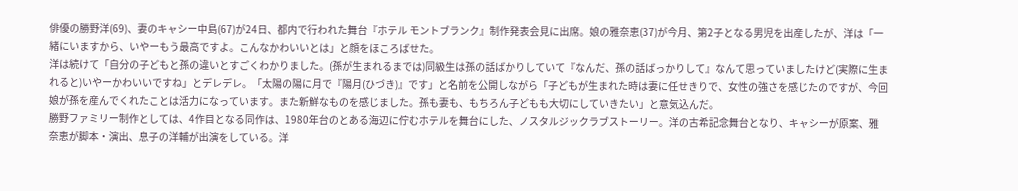俳優の勝野洋(69)、妻のキャシー中島(67)が24日、都内で行われた舞台『ホテル モントブランク』制作発表会見に出席。娘の雅奈恵(37)が今月、第2子となる男児を出産したが、洋は「一緒にいますから、いやーもう最高ですよ。こんなかわいいとは」と顔をほころばせた。
洋は続けて「自分の子どもと孫の違いとすごくわかりました。(孫が生まれるまでは)同級生は孫の話ばかりしていて『なんだ、孫の話ばっかりして』なんて思っていましたけど(実際に生まれると)いやーかわいいですね」とデレデレ。「太陽の陽に月で『陽月(ひづき)』です」と名前を公開しながら「子どもが生まれた時は妻に任せきりで、女性の強さを感じたのですが、今回娘が孫を産んでくれたことは活力になっています。また新鮮なものを感じました。孫も妻も、もちろん子どもも大切にしていきたい」と意気込んだ。
勝野ファミリー制作としては、4作目となる同作は、1980年台のとある海辺に佇むホテルを舞台にした、ノスタルジックラブストーリー。洋の古希記念舞台となり、キャシーが原案、雅奈恵が脚本・演出、息子の洋輔が出演をしている。洋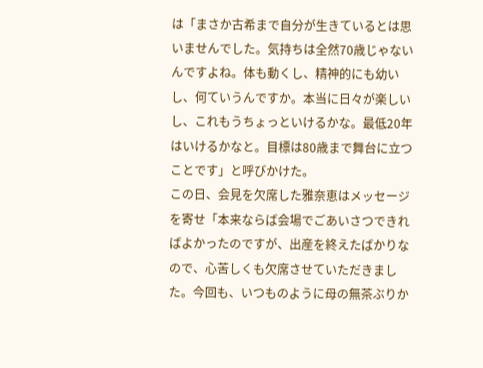は「まさか古希まで自分が生きているとは思いませんでした。気持ちは全然70歳じゃないんですよね。体も動くし、精神的にも幼いし、何ていうんですか。本当に日々が楽しいし、これもうちょっといけるかな。最低20年はいけるかなと。目標は80歳まで舞台に立つことです」と呼びかけた。
この日、会見を欠席した雅奈恵はメッセージを寄せ「本来ならば会場でごあいさつできればよかったのですが、出産を終えたばかりなので、心苦しくも欠席させていただきました。今回も、いつものように母の無茶ぶりか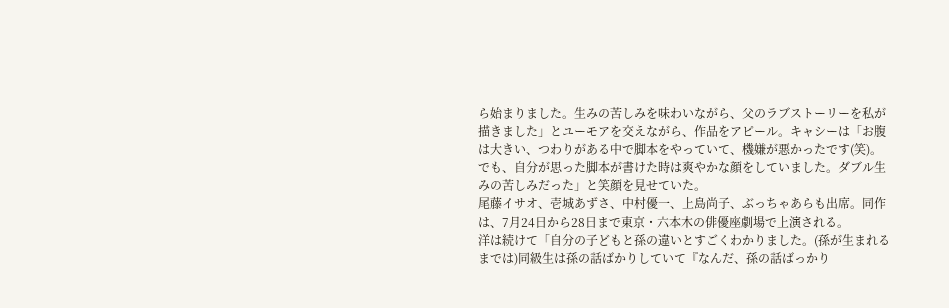ら始まりました。生みの苦しみを味わいながら、父のラブストーリーを私が描きました」とユーモアを交えながら、作品をアピール。キャシーは「お腹は大きい、つわりがある中で脚本をやっていて、機嫌が悪かったです(笑)。でも、自分が思った脚本が書けた時は爽やかな顔をしていました。ダブル生みの苦しみだった」と笑顔を見せていた。
尾藤イサオ、壱城あずさ、中村優一、上島尚子、ぶっちゃあらも出席。同作は、7月24日から28日まで東京・六本木の俳優座劇場で上演される。
洋は続けて「自分の子どもと孫の違いとすごくわかりました。(孫が生まれるまでは)同級生は孫の話ばかりしていて『なんだ、孫の話ばっかり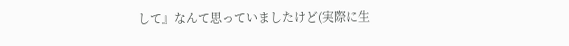して』なんて思っていましたけど(実際に生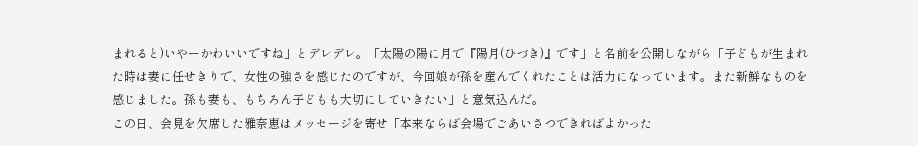まれると)いやーかわいいですね」とデレデレ。「太陽の陽に月で『陽月(ひづき)』です」と名前を公開しながら「子どもが生まれた時は妻に任せきりで、女性の強さを感じたのですが、今回娘が孫を産んでくれたことは活力になっています。また新鮮なものを感じました。孫も妻も、もちろん子どもも大切にしていきたい」と意気込んだ。
この日、会見を欠席した雅奈恵はメッセージを寄せ「本来ならば会場でごあいさつできればよかった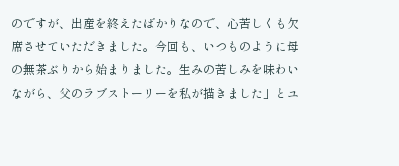のですが、出産を終えたばかりなので、心苦しくも欠席させていただきました。今回も、いつものように母の無茶ぶりから始まりました。生みの苦しみを味わいながら、父のラブストーリーを私が描きました」とユ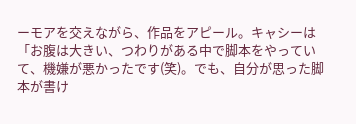ーモアを交えながら、作品をアピール。キャシーは「お腹は大きい、つわりがある中で脚本をやっていて、機嫌が悪かったです(笑)。でも、自分が思った脚本が書け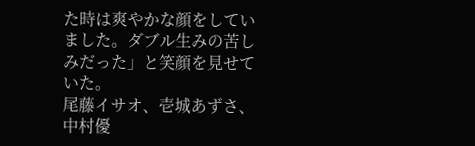た時は爽やかな顔をしていました。ダブル生みの苦しみだった」と笑顔を見せていた。
尾藤イサオ、壱城あずさ、中村優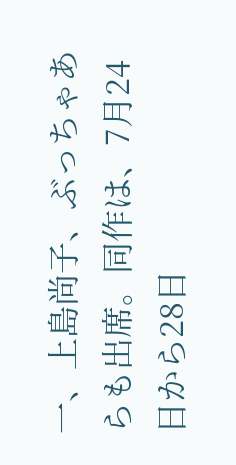一、上島尚子、ぶっちゃあらも出席。同作は、7月24日から28日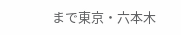まで東京・六本木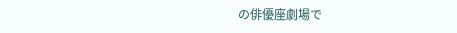の俳優座劇場で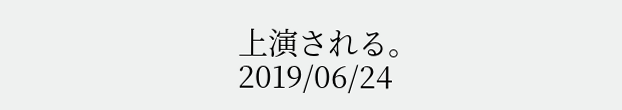上演される。
2019/06/24